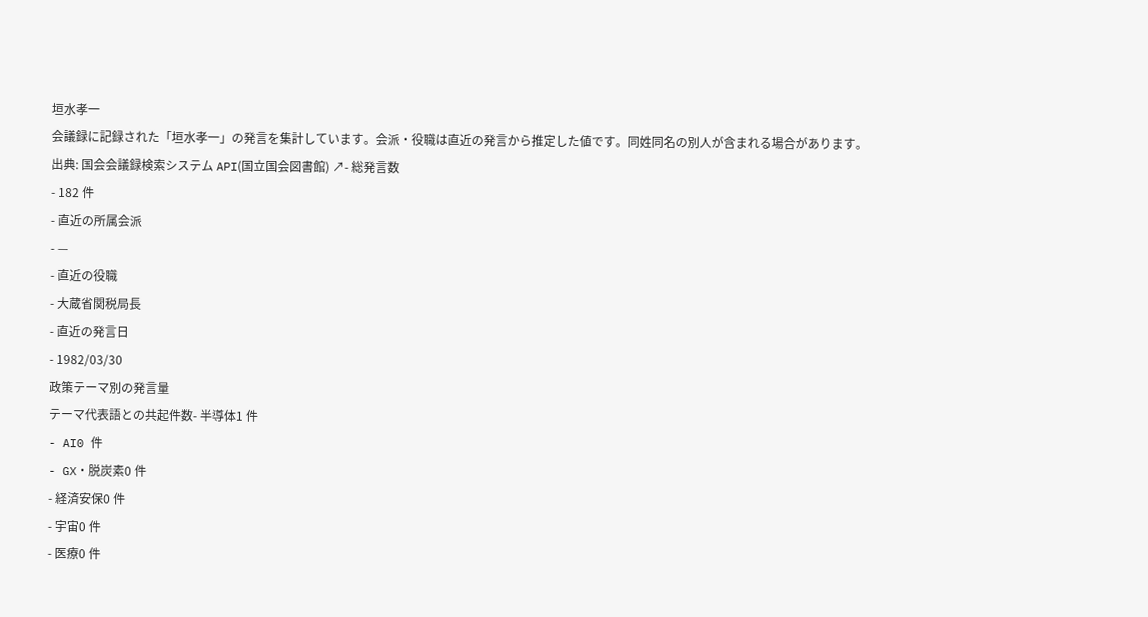垣水孝一
会議録に記録された「垣水孝一」の発言を集計しています。会派・役職は直近の発言から推定した値です。同姓同名の別人が含まれる場合があります。
出典: 国会会議録検索システム API(国立国会図書館) ↗- 総発言数
- 182 件
- 直近の所属会派
- —
- 直近の役職
- 大蔵省関税局長
- 直近の発言日
- 1982/03/30
政策テーマ別の発言量
テーマ代表語との共起件数- 半導体1 件
- AI0 件
- GX・脱炭素0 件
- 経済安保0 件
- 宇宙0 件
- 医療0 件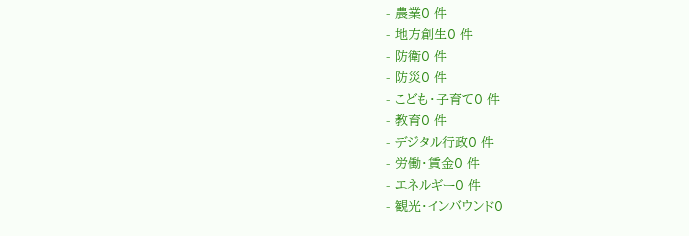- 農業0 件
- 地方創生0 件
- 防衛0 件
- 防災0 件
- こども・子育て0 件
- 教育0 件
- デジタル行政0 件
- 労働・賃金0 件
- エネルギー0 件
- 観光・インバウンド0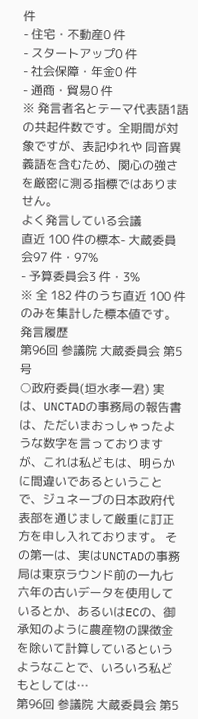件
- 住宅・不動産0 件
- スタートアップ0 件
- 社会保障・年金0 件
- 通商・貿易0 件
※ 発言者名とテーマ代表語1語の共起件数です。全期間が対象ですが、表記ゆれや 同音異義語を含むため、関心の強さを厳密に測る指標ではありません。
よく発言している会議
直近 100 件の標本- 大蔵委員会97 件・97%
- 予算委員会3 件・3%
※ 全 182 件のうち直近 100 件のみを集計した標本値です。
発言履歴
第96回 参議院 大蔵委員会 第5号
○政府委員(垣水孝一君) 実は、UNCTADの事務局の報告書は、ただいまおっしゃったような数字を言っておりますが、これは私どもは、明らかに間違いであるということで、ジュネーブの日本政府代表部を通じまして厳重に訂正方を申し入れております。 その第一は、実はUNCTADの事務局は東京ラウンド前の一九七六年の古いデータを使用しているとか、あるいはECの、御承知のように農産物の課徴金を除いて計算しているというようなことで、いろいろ私どもとしては…
第96回 参議院 大蔵委員会 第5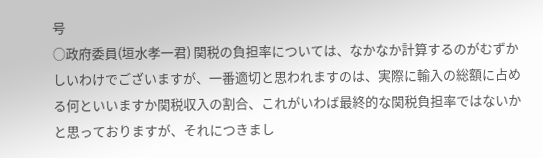号
○政府委員(垣水孝一君) 関税の負担率については、なかなか計算するのがむずかしいわけでございますが、一番適切と思われますのは、実際に輸入の総額に占める何といいますか関税収入の割合、これがいわば最終的な関税負担率ではないかと思っておりますが、それにつきまし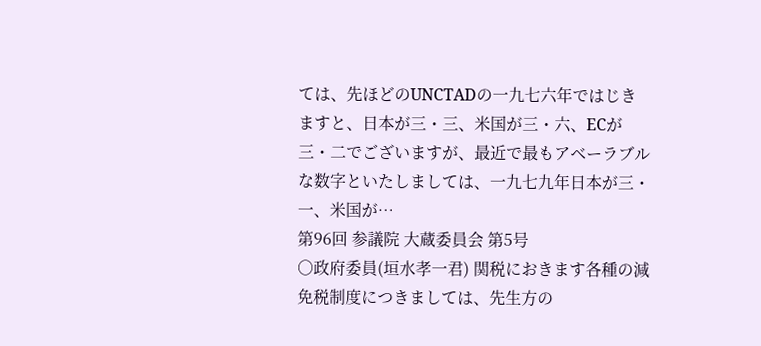ては、先ほどのUNCTADの一九七六年ではじきますと、日本が三・三、米国が三・六、ECが三・二でございますが、最近で最もアベーラブルな数字といたしましては、一九七九年日本が三・一、米国が…
第96回 参議院 大蔵委員会 第5号
○政府委員(垣水孝一君) 関税におきます各種の減免税制度につきましては、先生方の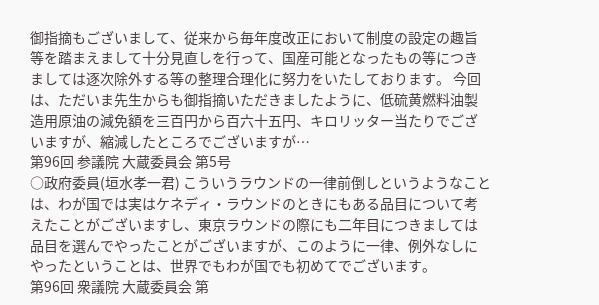御指摘もございまして、従来から毎年度改正において制度の設定の趣旨等を踏まえまして十分見直しを行って、国産可能となったもの等につきましては逐次除外する等の整理合理化に努力をいたしております。 今回は、ただいま先生からも御指摘いただきましたように、低硫黄燃料油製造用原油の減免額を三百円から百六十五円、キロリッター当たりでございますが、縮減したところでございますが…
第96回 参議院 大蔵委員会 第5号
○政府委員(垣水孝一君) こういうラウンドの一律前倒しというようなことは、わが国では実はケネディ・ラウンドのときにもある品目について考えたことがございますし、東京ラウンドの際にも二年目につきましては品目を選んでやったことがございますが、このように一律、例外なしにやったということは、世界でもわが国でも初めてでございます。
第96回 衆議院 大蔵委員会 第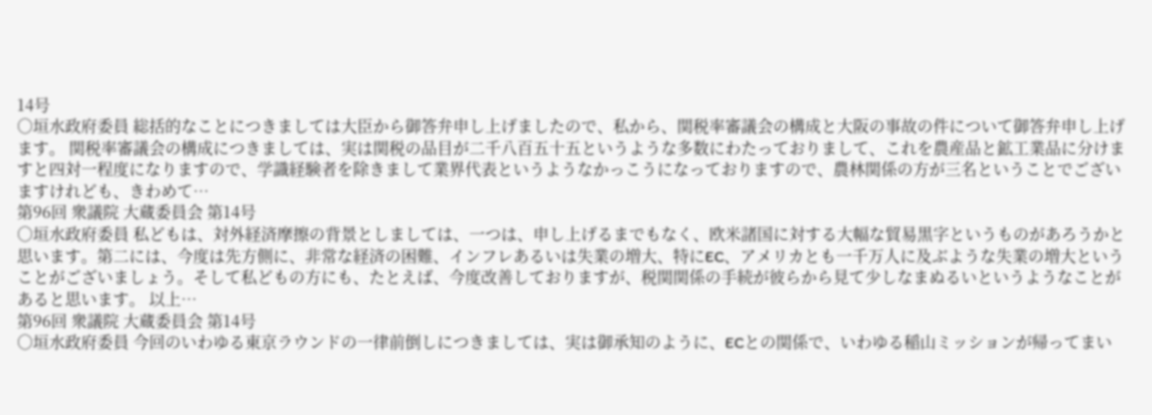14号
○垣水政府委員 総括的なことにつきましては大臣から御答弁申し上げましたので、私から、関税率審議会の構成と大阪の事故の件について御答弁申し上げます。 関税率審議会の構成につきましては、実は関税の品目が二千八百五十五というような多数にわたっておりまして、これを農産品と鉱工業品に分けますと四対一程度になりますので、学識経験者を除きまして業界代表というようなかっこうになっておりますので、農林関係の方が三名ということでございますけれども、きわめて…
第96回 衆議院 大蔵委員会 第14号
○垣水政府委員 私どもは、対外経済摩擦の背景としましては、一つは、申し上げるまでもなく、欧米諸国に対する大幅な貿易黒字というものがあろうかと思います。第二には、今度は先方側に、非常な経済の困難、インフレあるいは失業の増大、特にEC、アメリカとも一千万人に及ぶような失業の増大ということがございましょう。そして私どもの方にも、たとえば、今度改善しておりますが、税関関係の手続が彼らから見て少しなまぬるいというようなことがあると思います。 以上…
第96回 衆議院 大蔵委員会 第14号
○垣水政府委員 今回のいわゆる東京ラウンドの一律前倒しにつきましては、実は御承知のように、ECとの関係で、いわゆる稲山ミッションが帰ってまい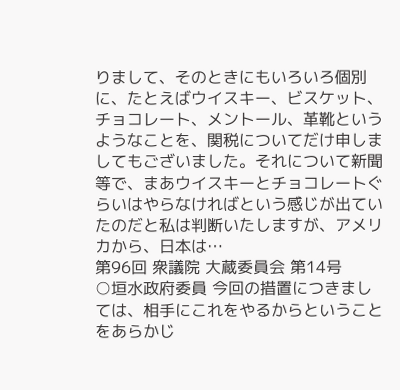りまして、そのときにもいろいろ個別に、たとえばウイスキー、ビスケット、チョコレート、メントール、革靴というようなことを、関税についてだけ申しましてもございました。それについて新聞等で、まあウイスキーとチョコレートぐらいはやらなければという感じが出ていたのだと私は判断いたしますが、アメリカから、日本は…
第96回 衆議院 大蔵委員会 第14号
○垣水政府委員 今回の措置につきましては、相手にこれをやるからということをあらかじ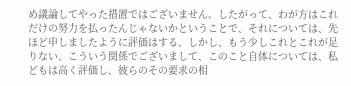め議論してやった措置ではございません。したがって、わが方はこれだけの努力を払ったんじゃないかということで、それについては、先ほど申しましたように評価はする、しかし、もう少しこれとこれが足りない、こういう関係でございまして、このこと自体については、私どもは高く評価し、彼らのその要求の相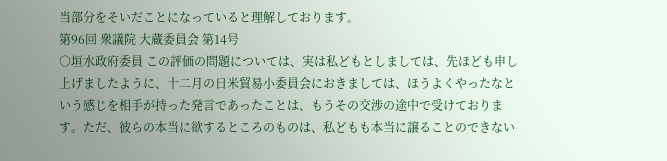当部分をそいだことになっていると理解しております。
第96回 衆議院 大蔵委員会 第14号
○垣水政府委員 この評価の問題については、実は私どもとしましては、先ほども申し上げましたように、十二月の日米貿易小委員会におきましては、ほうよくやったなという感じを相手が持った発言であったことは、もうその交渉の途中で受けております。ただ、彼らの本当に欲するところのものは、私どもも本当に譲ることのできない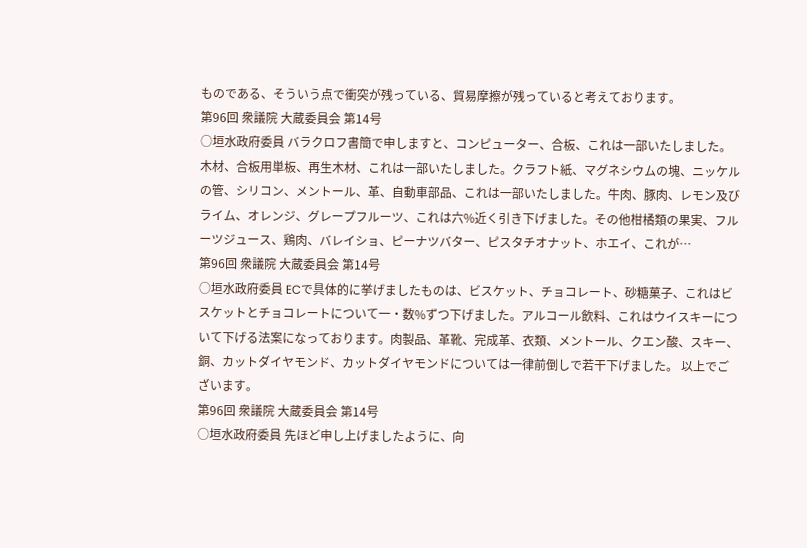ものである、そういう点で衝突が残っている、貿易摩擦が残っていると考えております。
第96回 衆議院 大蔵委員会 第14号
○垣水政府委員 バラクロフ書簡で申しますと、コンピューター、合板、これは一部いたしました。木材、合板用単板、再生木材、これは一部いたしました。クラフト紙、マグネシウムの塊、ニッケルの管、シリコン、メントール、革、自動車部品、これは一部いたしました。牛肉、豚肉、レモン及びライム、オレンジ、グレープフルーツ、これは六%近く引き下げました。その他柑橘類の果実、フルーツジュース、鶏肉、バレイショ、ピーナツバター、ピスタチオナット、ホエイ、これが…
第96回 衆議院 大蔵委員会 第14号
○垣水政府委員 ECで具体的に挙げましたものは、ビスケット、チョコレート、砂糖菓子、これはビスケットとチョコレートについて一・数%ずつ下げました。アルコール飲料、これはウイスキーについて下げる法案になっております。肉製品、革靴、完成革、衣類、メントール、クエン酸、スキー、銅、カットダイヤモンド、カットダイヤモンドについては一律前倒しで若干下げました。 以上でございます。
第96回 衆議院 大蔵委員会 第14号
○垣水政府委員 先ほど申し上げましたように、向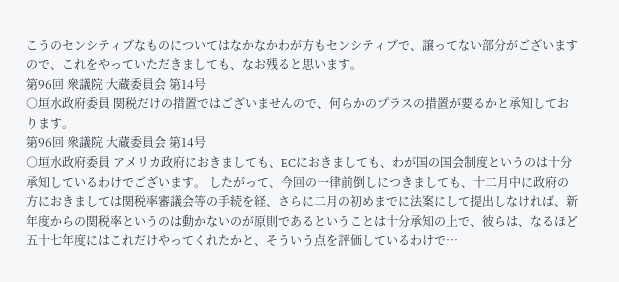こうのセンシティブなものについてはなかなかわが方もセンシティブで、譲ってない部分がございますので、これをやっていただきましても、なお残ると思います。
第96回 衆議院 大蔵委員会 第14号
○垣水政府委員 関税だけの措置ではございませんので、何らかのプラスの措置が要るかと承知しております。
第96回 衆議院 大蔵委員会 第14号
○垣水政府委員 アメリカ政府におきましても、ECにおきましても、わが国の国会制度というのは十分承知しているわけでございます。 したがって、今回の一律前倒しにつきましても、十二月中に政府の方におきましては関税率審議会等の手続を経、さらに二月の初めまでに法案にして提出しなければ、新年度からの関税率というのは動かないのが原則であるということは十分承知の上で、彼らは、なるほど五十七年度にはこれだけやってくれたかと、そういう点を評価しているわけで…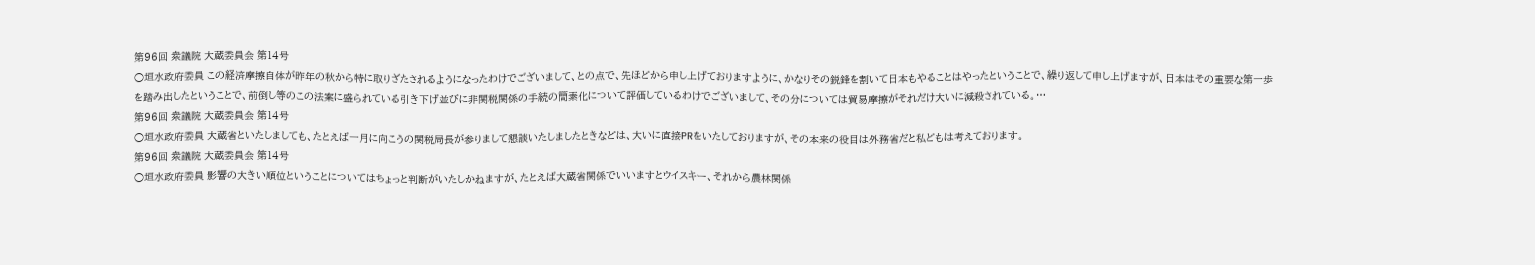第96回 衆議院 大蔵委員会 第14号
○垣水政府委員 この経済摩擦自体が昨年の秋から特に取りざたされるようになったわけでございまして、との点で、先ほどから申し上げておりますように、かなりその鋭鋒を割いて日本もやることはやったということで、繰り返して申し上げますが、日本はその重要な第一歩を踏み出したということで、前倒し等のこの法案に盛られている引き下げ並びに非関税関係の手続の簡素化について評価しているわけでございまして、その分については貿易摩擦がそれだけ大いに減殺されている。…
第96回 衆議院 大蔵委員会 第14号
○垣水政府委員 大蔵省といたしましても、たとえば一月に向こうの関税局長が参りまして懇談いたしましたときなどは、大いに直接PRをいたしておりますが、その本来の役目は外務省だと私どもは考えております。
第96回 衆議院 大蔵委員会 第14号
○垣水政府委員 影響の大きい順位ということについてはちょっと判断がいたしかねますが、たとえば大蔵省関係でいいますとウイスキー、それから農林関係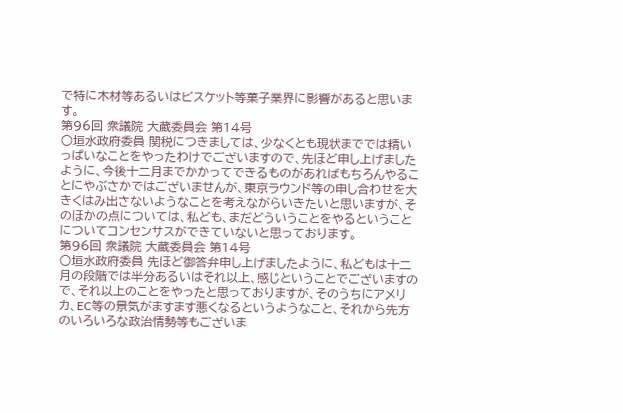で特に木材等あるいはビスケット等菓子業界に影響があると思います。
第96回 衆議院 大蔵委員会 第14号
○垣水政府委員 関税につきましては、少なくとも現状まででは精いっぱいなことをやったわけでございますので、先ほど申し上げましたように、今後十二月までかかってできるものがあればもちろんやることにやぶさかではございませんが、東京ラウンド等の申し合わせを大きくはみ出さないようなことを考えながらいきたいと思いますが、そのほかの点については、私ども、まだどういうことをやるということについてコンセンサスができていないと思っております。
第96回 衆議院 大蔵委員会 第14号
○垣水政府委員 先ほど御答弁申し上げましたように、私どもは十二月の段階では半分あるいはそれ以上、感じということでございますので、それ以上のことをやったと思っておりますが、そのうちにアメリカ、EC等の景気がますます悪くなるというようなこと、それから先方のいろいろな政治情勢等もございま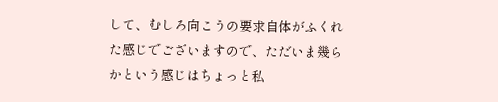して、むしろ向こうの要求自体がふくれた感じでございますので、ただいま幾らかという感じはちょっと私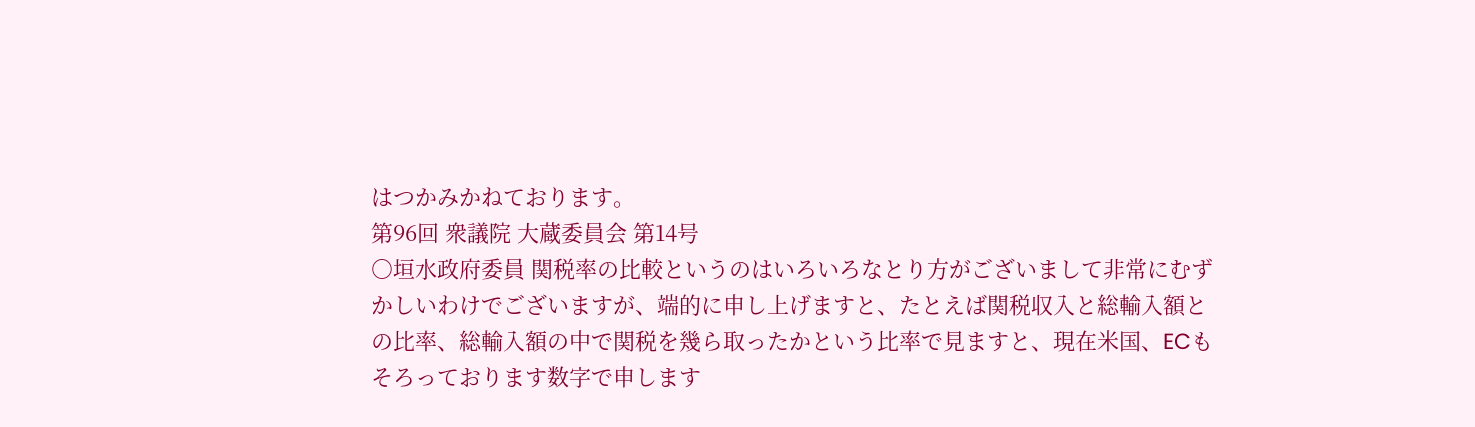はつかみかねております。
第96回 衆議院 大蔵委員会 第14号
○垣水政府委員 関税率の比較というのはいろいろなとり方がございまして非常にむずかしいわけでございますが、端的に申し上げますと、たとえば関税収入と総輸入額との比率、総輸入額の中で関税を幾ら取ったかという比率で見ますと、現在米国、ECもそろっております数字で申します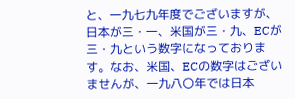と、一九七九年度でございますが、日本が三・一、米国が三・九、ECが三・九という数字になっております。なお、米国、ECの数字はございませんが、一九八〇年では日本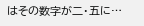はその数字が二・五に…